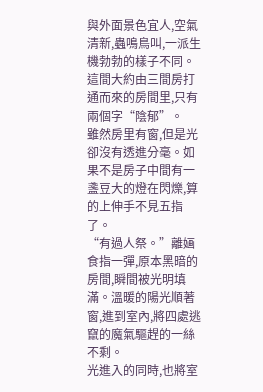與外面景色宜人,空氣清新,蟲鳴鳥叫,一派生機勃勃的樣子不同。
這間大約由三間房打通而來的房間里,只有兩個字“陰郁”。
雖然房里有窗,但是光卻沒有透進分毫。如果不是房子中間有一盞豆大的燈在閃爍,算的上伸手不見五指了。
“有過人祭。”離婳食指一彈,原本黑暗的房間,瞬間被光明填滿。溫暖的陽光順著窗,進到室內,將四處逃竄的魔氣驅趕的一絲不剩。
光進入的同時,也將室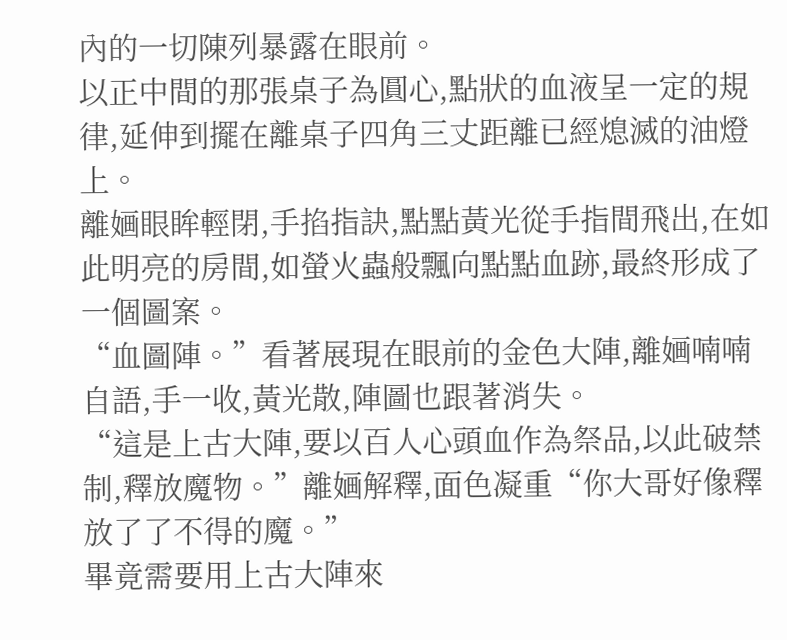內的一切陳列暴露在眼前。
以正中間的那張桌子為圓心,點狀的血液呈一定的規律,延伸到擺在離桌子四角三丈距離已經熄滅的油燈上。
離婳眼眸輕閉,手掐指訣,點點黃光從手指間飛出,在如此明亮的房間,如螢火蟲般飄向點點血跡,最終形成了一個圖案。
“血圖陣。”看著展現在眼前的金色大陣,離婳喃喃自語,手一收,黃光散,陣圖也跟著消失。
“這是上古大陣,要以百人心頭血作為祭品,以此破禁制,釋放魔物。”離婳解釋,面色凝重“你大哥好像釋放了了不得的魔。”
畢竟需要用上古大陣來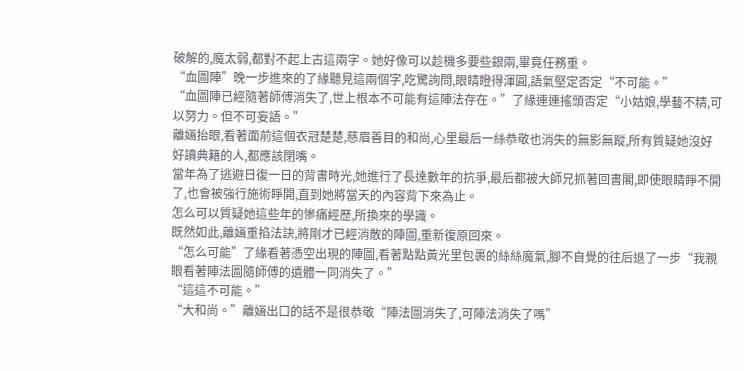破解的,魔太弱,都對不起上古這兩字。她好像可以趁機多要些銀兩,畢竟任務重。
“血圖陣”晚一步進來的了緣聽見這兩個字,吃驚詢問,眼睛瞪得渾圓,語氣堅定否定“不可能。”
“血圖陣已經隨著師傅消失了,世上根本不可能有這陣法存在。”了緣連連搖頭否定“小姑娘,學藝不精,可以努力。但不可妄語。”
離婳抬眼,看著面前這個衣冠楚楚,慈眉善目的和尚,心里最后一絲恭敬也消失的無影無蹤,所有質疑她沒好好讀典籍的人,都應該閉嘴。
當年為了逃避日復一日的背書時光,她進行了長達數年的抗爭,最后都被大師兄抓著回書閣,即使眼睛睜不開了,也會被強行施術睜開,直到她將當天的內容背下來為止。
怎么可以質疑她這些年的慘痛經歷,所換來的學識。
既然如此,離婳重掐法訣,將剛才已經消散的陣圖,重新復原回來。
“怎么可能”了緣看著憑空出現的陣圖,看著點點黃光里包裹的絲絲魔氣,腳不自覺的往后退了一步“我親眼看著陣法圖隨師傅的遺體一同消失了。”
“這這不可能。”
“大和尚。”離婳出口的話不是很恭敬“陣法圖消失了,可陣法消失了嗎”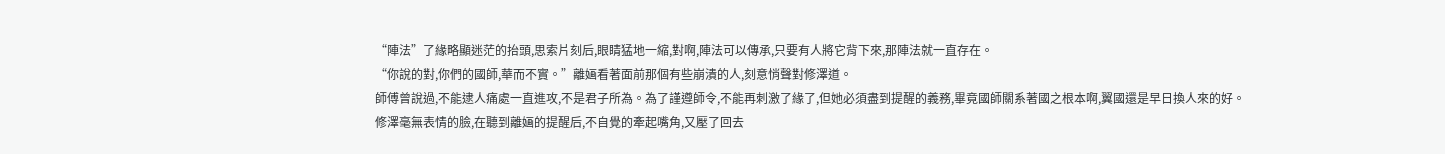“陣法”了緣略顯迷茫的抬頭,思索片刻后,眼睛猛地一縮,對啊,陣法可以傳承,只要有人將它背下來,那陣法就一直存在。
“你說的對,你們的國師,華而不實。”離婳看著面前那個有些崩潰的人,刻意悄聲對修澤道。
師傅曾說過,不能逮人痛處一直進攻,不是君子所為。為了謹遵師令,不能再刺激了緣了,但她必須盡到提醒的義務,畢竟國師關系著國之根本啊,翼國還是早日換人來的好。
修澤毫無表情的臉,在聽到離婳的提醒后,不自覺的牽起嘴角,又壓了回去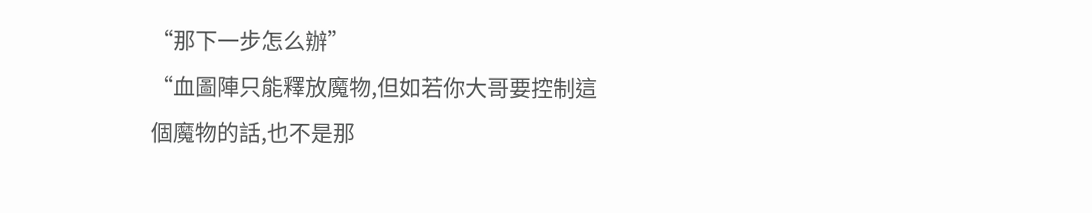“那下一步怎么辦”
“血圖陣只能釋放魔物,但如若你大哥要控制這個魔物的話,也不是那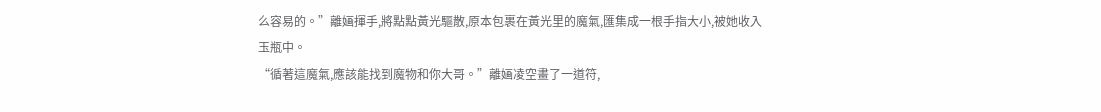么容易的。”離婳揮手,將點點黃光驅散,原本包裹在黃光里的魔氣,匯集成一根手指大小,被她收入玉瓶中。
“循著這魔氣,應該能找到魔物和你大哥。”離婳凌空畫了一道符,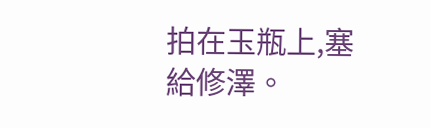拍在玉瓶上,塞給修澤。